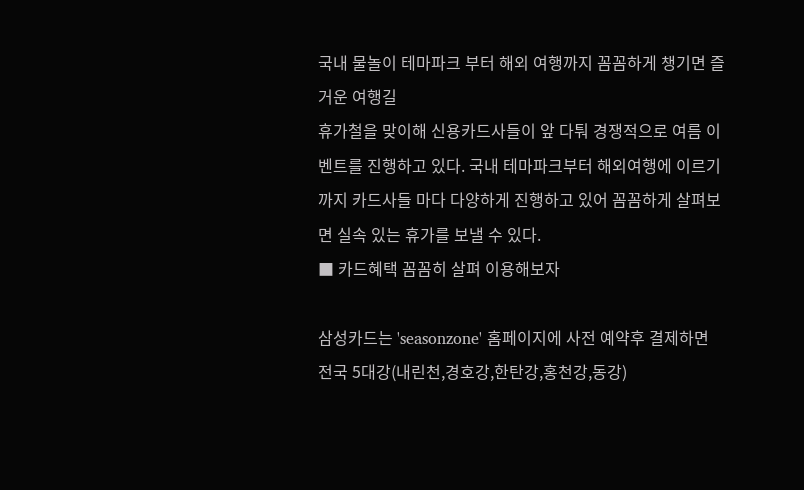국내 물놀이 테마파크 부터 해외 여행까지 꼼꼼하게 챙기면 즐거운 여행길
휴가철을 맞이해 신용카드사들이 앞 다퉈 경쟁적으로 여름 이벤트를 진행하고 있다. 국내 테마파크부터 해외여행에 이르기 까지 카드사들 마다 다양하게 진행하고 있어 꼼꼼하게 살펴보면 실속 있는 휴가를 보낼 수 있다.
■ 카드혜택 꼼꼼히 살펴 이용해보자

삼성카드는 'seasonzone' 홈페이지에 사전 예약후 결제하면 전국 5대강(내린천,경호강,한탄강,홍천강,동강)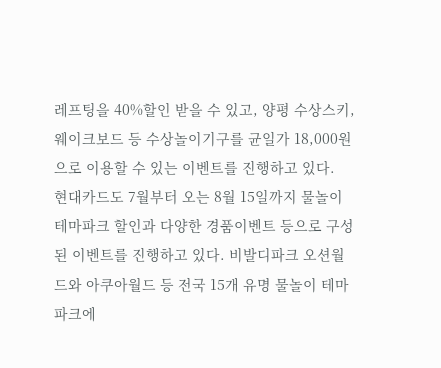레프팅을 40%할인 받을 수 있고, 양평 수상스키, 웨이크보드 등 수상놀이기구를 균일가 18,000원으로 이용할 수 있는 이벤트를 진행하고 있다.
현대카드도 7월부터 오는 8월 15일까지 물놀이 테마파크 할인과 다양한 경품이벤트 등으로 구성된 이벤트를 진행하고 있다. 비발디파크 오션월드와 아쿠아월드 등 전국 15개 유명 물놀이 테마파크에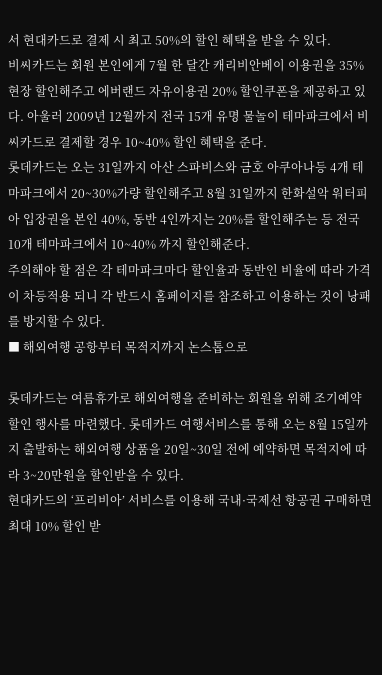서 현대카드로 결제 시 최고 50%의 할인 혜택을 받을 수 있다.
비씨카드는 회원 본인에게 7월 한 달간 캐리비안베이 이용권을 35% 현장 할인해주고 에버랜드 자유이용권 20% 할인쿠폰을 제공하고 있다. 아울러 2009년 12월까지 전국 15개 유명 물놀이 테마파크에서 비씨카드로 결제할 경우 10~40% 할인 혜택을 준다.
롯데카드는 오는 31일까지 아산 스파비스와 금호 아쿠아나등 4개 테마파크에서 20~30%가량 할인해주고 8월 31일까지 한화설악 워터피아 입장권을 본인 40%, 동반 4인까지는 20%를 할인해주는 등 전국 10개 테마파크에서 10~40% 까지 할인해준다.
주의해야 할 점은 각 테마파크마다 할인율과 동반인 비율에 따라 가격이 차등적용 되니 각 반드시 홈페이지를 참조하고 이용하는 것이 낭패를 방지할 수 있다.
■ 해외여행 공항부터 목적지까지 논스톱으로

롯데카드는 여름휴가로 해외여행을 준비하는 회원을 위해 조기예약 할인 행사를 마련했다. 롯데카드 여행서비스를 통해 오는 8월 15일까지 출발하는 해외여행 상품을 20일~30일 전에 예약하면 목적지에 따라 3~20만원을 할인받을 수 있다.
현대카드의 ‘프리비아’ 서비스를 이용해 국내·국제선 항공권 구매하면 최대 10% 할인 받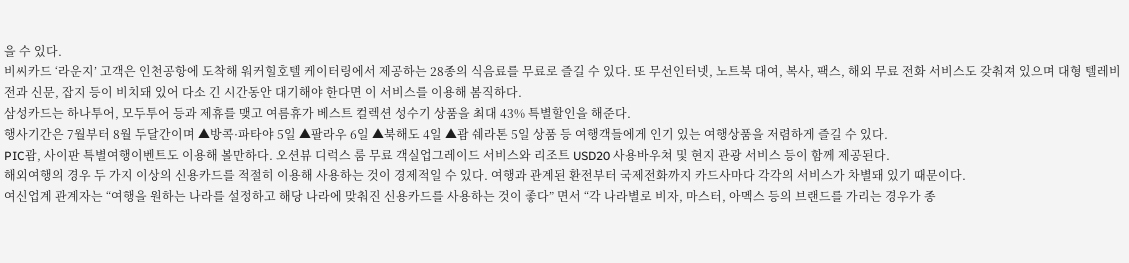을 수 있다.
비씨카드 ‘라운지’ 고객은 인천공항에 도착해 워커힐호텔 케이터링에서 제공하는 28종의 식음료를 무료로 즐길 수 있다. 또 무선인터넷, 노트북 대여, 복사, 팩스, 해외 무료 전화 서비스도 갖춰져 있으며 대형 텔레비전과 신문, 잡지 등이 비치돼 있어 다소 긴 시간동안 대기해야 한다면 이 서비스를 이용해 봄직하다.
삼성카드는 하나투어, 모두투어 등과 제휴를 맺고 여름휴가 베스트 컬렉션 성수기 상품을 최대 43% 특별할인을 해준다.
행사기간은 7월부터 8월 두달간이며 ▲방콕·파타야 5일 ▲팔라우 6일 ▲북해도 4일 ▲괌 쉐라톤 5일 상품 등 여행객들에게 인기 있는 여행상품을 저렴하게 즐길 수 있다.
PIC괌, 사이판 특별여행이벤트도 이용해 볼만하다. 오션뷰 디럭스 룸 무료 객실업그레이드 서비스와 리조트 USD20 사용바우쳐 및 현지 관광 서비스 등이 함께 제공된다.
해외여행의 경우 두 가지 이상의 신용카드를 적절히 이용해 사용하는 것이 경제적일 수 있다. 여행과 관계된 환전부터 국제전화까지 카드사마다 각각의 서비스가 차별돼 있기 때문이다.
여신업계 관계자는 “여행을 원하는 나라를 설정하고 해당 나라에 맞춰진 신용카드를 사용하는 것이 좋다” 면서 “각 나라별로 비자, 마스터, 아멕스 등의 브랜드를 가리는 경우가 종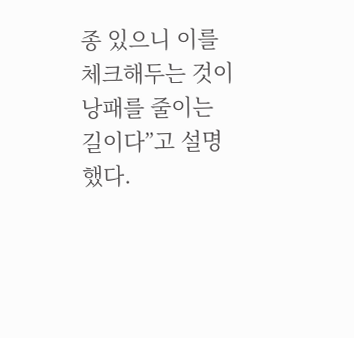종 있으니 이를 체크해두는 것이 낭패를 줄이는 길이다”고 설명했다.